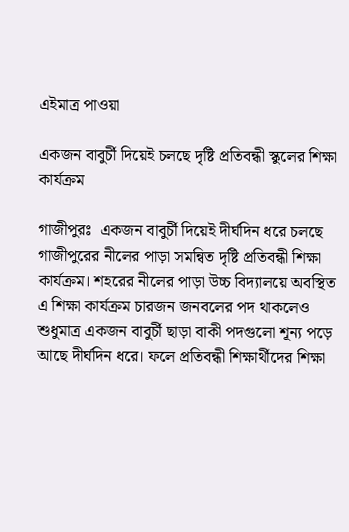এইমাত্র পাওয়া

একজন বাবুর্চী দিয়েই চলছে দৃষ্টি প্রতিবন্ধী স্কুলের শিক্ষা কার্যক্রম

গাজীপুরঃ  একজন বাবুর্চী দিয়েই দীর্ঘদিন ধরে চলছে গাজীপুরের নীলের পাড়া সমন্বিত দৃষ্টি প্রতিবন্ধী শিক্ষা কার্যক্রম। শহরের নীলের পাড়া উচ্চ বিদ্যালয়ে অবস্থিত এ শিক্ষা কার্যক্রম চারজন জনবলের পদ থাকলেও শুধুমাত্র একজন বাবুর্চী ছাড়া বাকী পদগুলো শূন্য পড়ে আছে দীর্ঘদিন ধরে। ফলে প্রতিবন্ধী শিক্ষার্থীদের শিক্ষা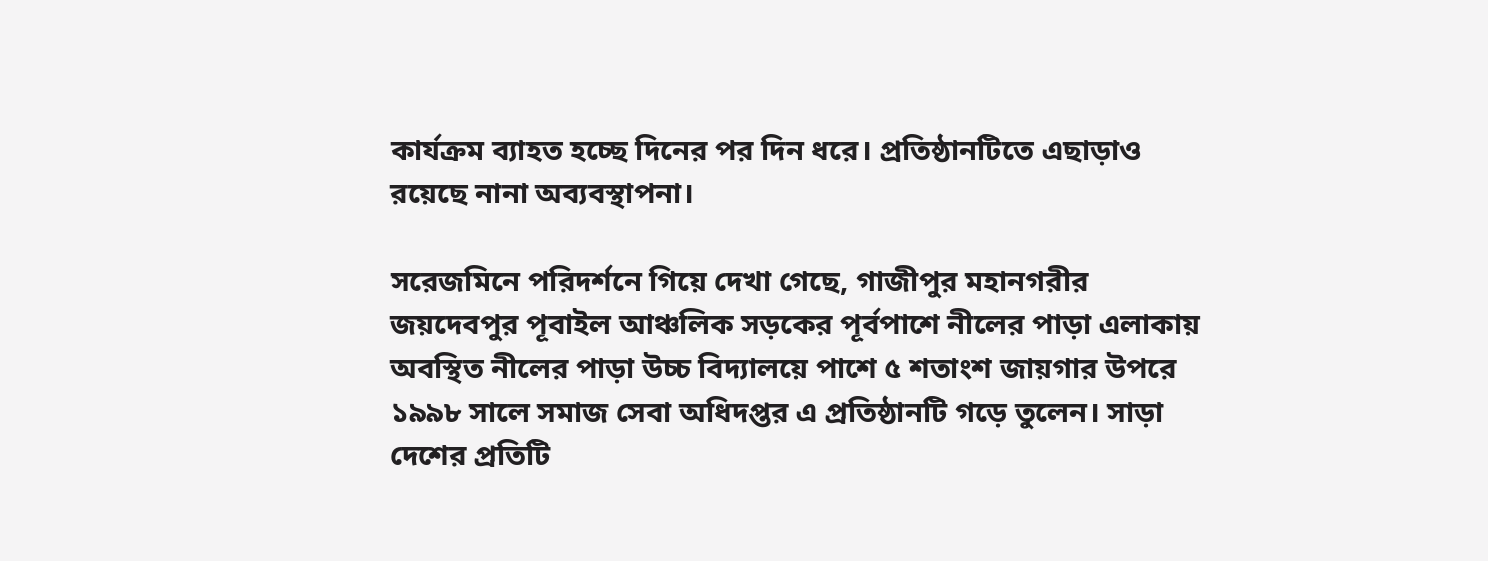কার্যক্রম ব্যাহত হচ্ছে দিনের পর দিন ধরে। প্রতিষ্ঠানটিতে এছাড়াও রয়েছে নানা অব্যবস্থাপনা।

সরেজমিনে পরিদর্শনে গিয়ে দেখা গেছে, গাজীপুর মহানগরীর জয়দেবপুর পূবাইল আঞ্চলিক সড়কের পূর্বপাশে নীলের পাড়া এলাকায় অবস্থিত নীলের পাড়া উচ্চ বিদ্যালয়ে পাশে ৫ শতাংশ জায়গার উপরে ১৯৯৮ সালে সমাজ সেবা অধিদপ্তর এ প্রতিষ্ঠানটি গড়ে তুলেন। সাড়া দেশের প্রতিটি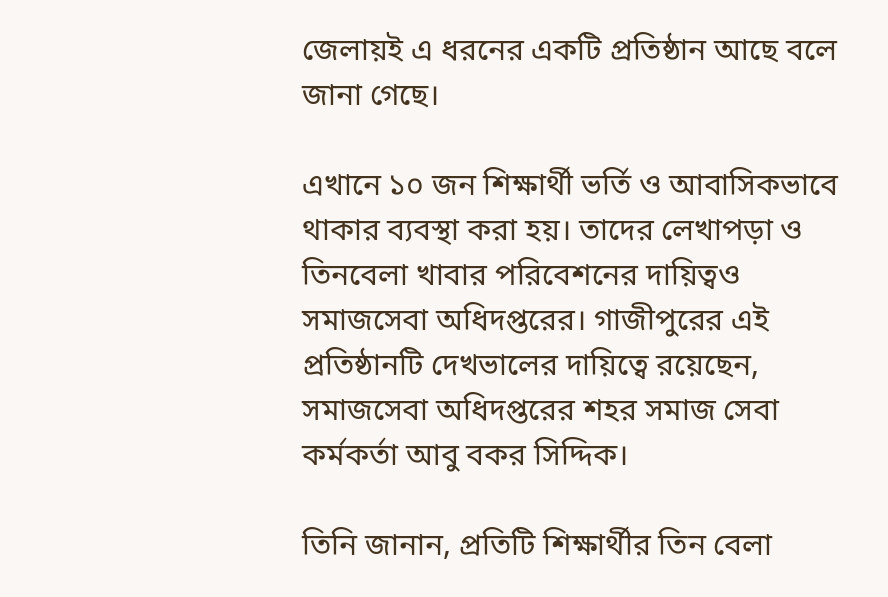জেলায়ই এ ধরনের একটি প্রতিষ্ঠান আছে বলে জানা গেছে।

এখানে ১০ জন শিক্ষার্থী ভর্তি ও আবাসিকভাবে থাকার ব্যবস্থা করা হয়। তাদের লেখাপড়া ও তিনবেলা খাবার পরিবেশনের দায়িত্বও সমাজসেবা অধিদপ্তরের। গাজীপুরের এই প্রতিষ্ঠানটি দেখভালের দায়িত্বে রয়েছেন, সমাজসেবা অধিদপ্তরের শহর সমাজ সেবা কর্মকর্তা আবু বকর সিদ্দিক।

তিনি জানান, প্রতিটি শিক্ষার্থীর তিন বেলা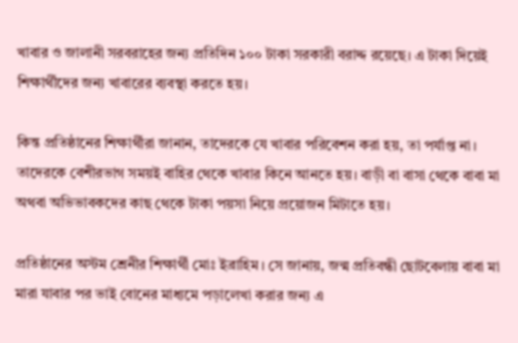খাবার ও জালানী সরবরাহের জন্য প্রতিদিন ১০০ টাকা সরকারী বরাদ্দ রয়েছে। এ টাকা দিয়েই শিক্ষার্থীদের জন্য খাবারের ব্যবস্থা করতে হয়।

কিন্ত প্রতিষ্ঠানের শিক্ষার্থীরা জানান, তাদেরকে যে খাবার পরিবেশন করা হয়, তা পর্যাপ্ত না। তাদেরকে বেশীরভাগ সময়ই বাহির থেকে খাবার কিনে আনতে হয়। বাড়ী বা বাসা থেকে বাবা মা অথবা অভিভাবকদের কাছ থেকে টাকা পয়সা নিয়ে প্রয়োজন মিটাতে হয়।

প্রতিষ্ঠানের অস্টম শ্রেনীর শিক্ষার্থী মোঃ ইব্রাহিম। সে জানায়, জন্ম প্রতিবন্ধী ছোটবেলায় বাবা মা মারা যাবার পর ভাই বোনের মাধ্যমে পড়ালেখা করার জন্য এ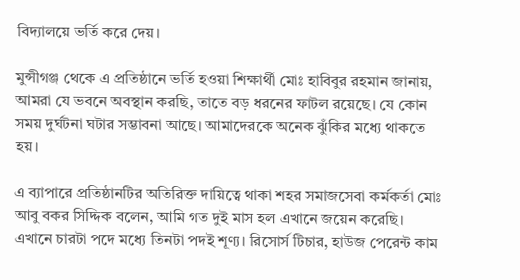বিদ্যালয়ে ভর্তি করে দেয়।

মুন্সীগঞ্জ থেকে এ প্রতিষ্ঠানে ভর্তি হওয়া শিক্ষার্থী মোঃ হাবিবুর রহমান জানায়, আমরা যে ভবনে অবস্থান করছি, তাতে বড় ধরনের ফাটল রয়েছে। যে কোন সময় দুর্ঘটনা ঘটার সম্ভাবনা আছে। আমাদেরকে অনেক ঝুঁকির মধ্যে থাকতে হয়।

এ ব্যাপারে প্রতিষ্ঠানটির অতিরিক্ত দায়িত্বে থাকা শহর সমাজসেবা কর্মকর্তা মোঃ আবু বকর সিদ্দিক বলেন, আমি গত দুই মাস হল এখানে জয়েন করেছি। এখানে চারটা পদে মধ্যে তিনটা পদই শূণ্য। রিসোর্স টিচার, হাউজ পেরেন্ট কাম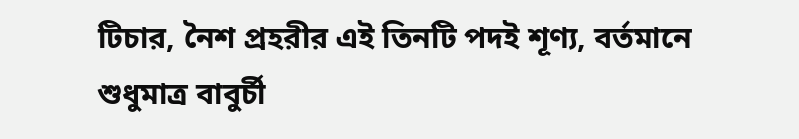টিচার, নৈশ প্রহরীর এই তিনটি পদই শূণ্য, বর্তমানে শুধুমাত্র বাবুর্চী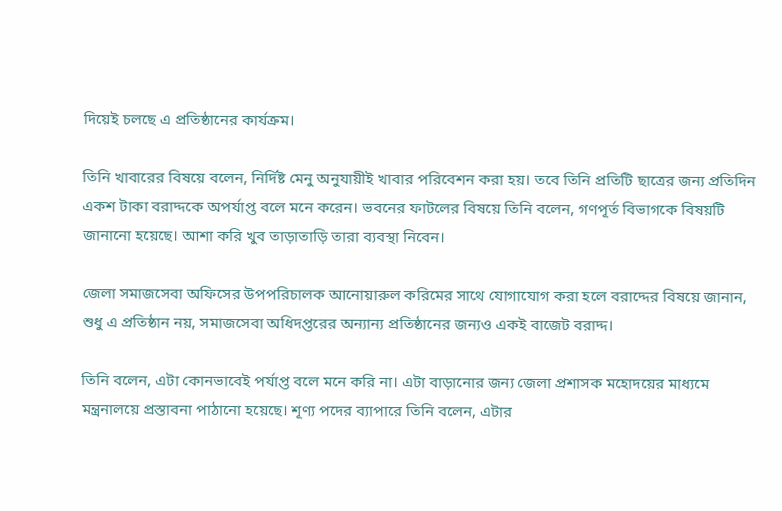দিয়েই চলছে এ প্রতিষ্ঠানের কার্যক্রম।

তিনি খাবারের বিষয়ে বলেন, নির্দিষ্ট মেনু অনুযায়ীই খাবার পরিবেশন করা হয়। তবে তিনি প্রতিটি ছাত্রের জন্য প্রতিদিন একশ টাকা বরাদ্দকে অপর্যাপ্ত বলে মনে করেন। ভবনের ফাটলের বিষয়ে তিনি বলেন, গণপূর্ত বিভাগকে বিষয়টি জানানো হয়েছে। আশা করি খুব তাড়াতাড়ি তারা ব্যবস্থা নিবেন।

জেলা সমাজসেবা অফিসের উপপরিচালক আনোয়ারুল করিমের সাথে যোগাযোগ করা হলে বরাদ্দের বিষয়ে জানান, শুধু এ প্রতিষ্ঠান নয়, সমাজসেবা অধিদপ্তরের অন্যান্য প্রতিষ্ঠানের জন্যও একই বাজেট বরাদ্দ।

তিনি বলেন, এটা কোনভাবেই পর্যাপ্ত বলে মনে করি না। এটা বাড়ানোর জন্য জেলা প্রশাসক মহোদয়ের মাধ্যমে মন্ত্রনালয়ে প্রস্তাবনা পাঠানো হয়েছে। শূণ্য পদের ব্যাপারে তিনি বলেন, এটার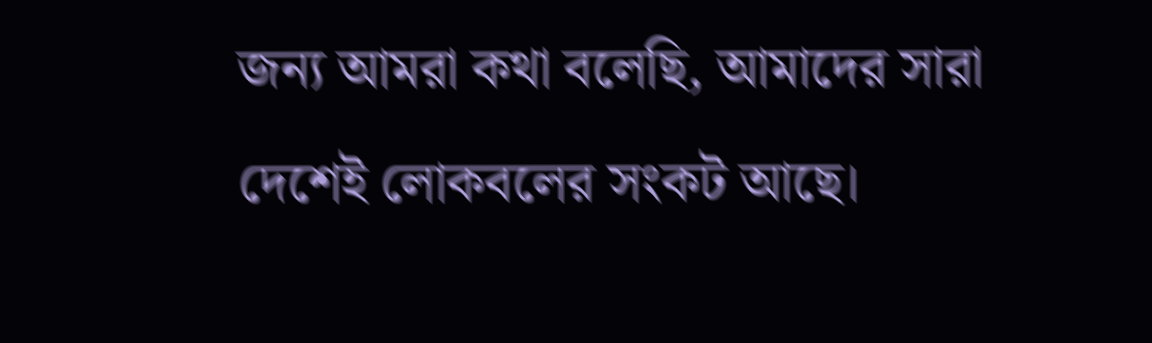জন্য আমরা কথা বলেছি, আমাদের সারা দেশেই লোকবলের সংকট আছে।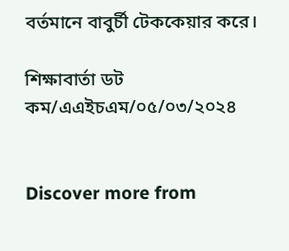বর্তমানে বাবুর্চী টেককেয়ার করে।

শিক্ষাবার্তা ডট কম/এএইচএম/০৫/০৩/২০২৪


Discover more from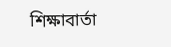শিক্ষাবার্তা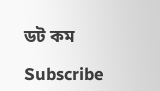ডট কম

Subscribe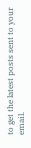to get the latest posts sent to your email.